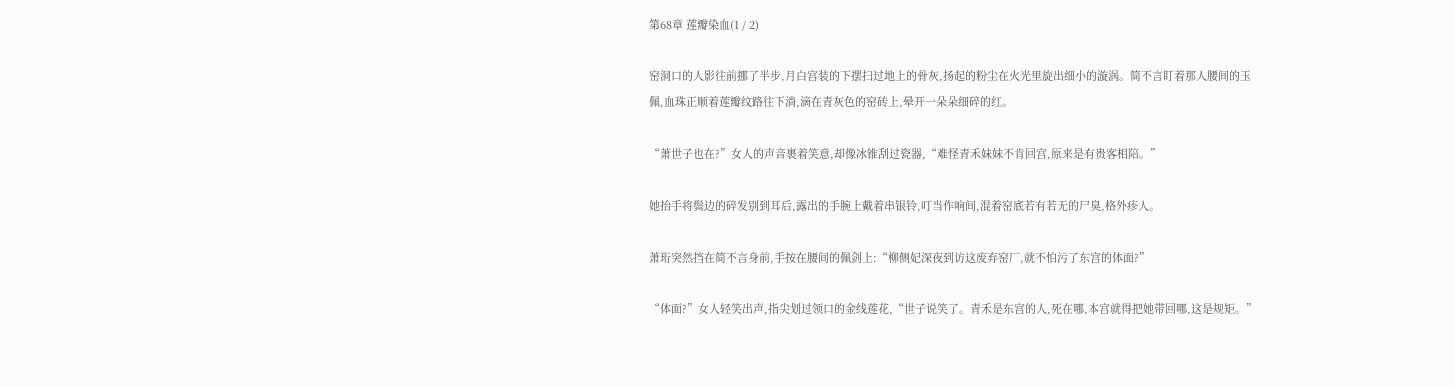第68章 莲瓣染血(1 / 2)

窑洞口的人影往前挪了半步,月白宫装的下摆扫过地上的骨灰,扬起的粉尘在火光里旋出细小的漩涡。简不言盯着那人腰间的玉佩,血珠正顺着莲瓣纹路往下淌,滴在青灰色的窑砖上,晕开一朵朵细碎的红。

“萧世子也在?”女人的声音裹着笑意,却像冰锥刮过瓷器,“难怪青禾妹妹不肯回宫,原来是有贵客相陪。”

她抬手将鬓边的碎发别到耳后,露出的手腕上戴着串银铃,叮当作响间,混着窑底若有若无的尸臭,格外疹人。

萧珩突然挡在简不言身前,手按在腰间的佩剑上:“柳侧妃深夜到访这废弃窑厂,就不怕污了东宫的体面?”

“体面?”女人轻笑出声,指尖划过领口的金线莲花,“世子说笑了。青禾是东宫的人,死在哪,本宫就得把她带回哪,这是规矩。”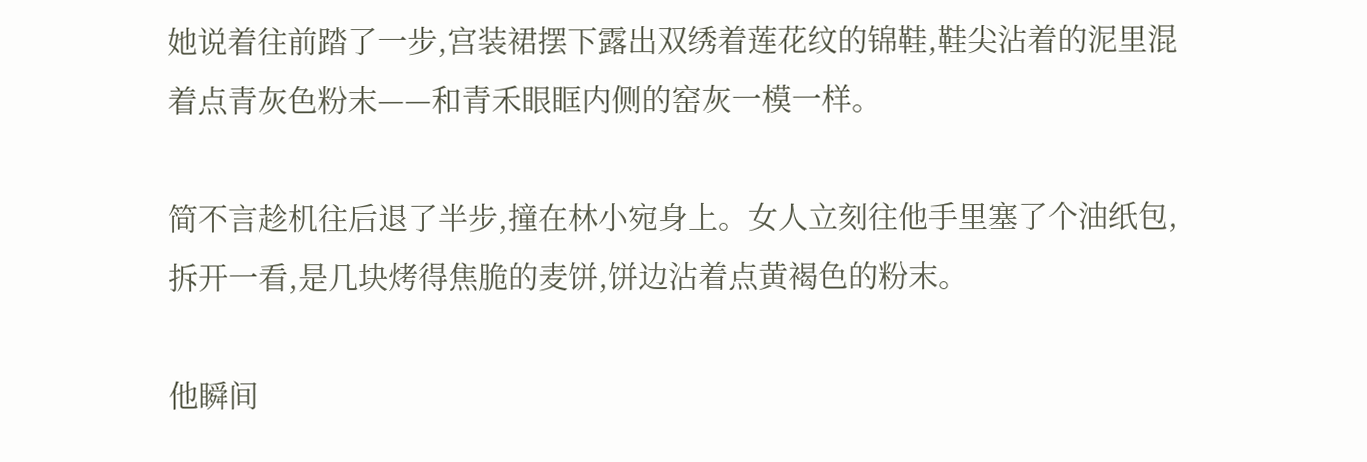她说着往前踏了一步,宫装裙摆下露出双绣着莲花纹的锦鞋,鞋尖沾着的泥里混着点青灰色粉末——和青禾眼眶内侧的窑灰一模一样。

简不言趁机往后退了半步,撞在林小宛身上。女人立刻往他手里塞了个油纸包,拆开一看,是几块烤得焦脆的麦饼,饼边沾着点黄褐色的粉末。

他瞬间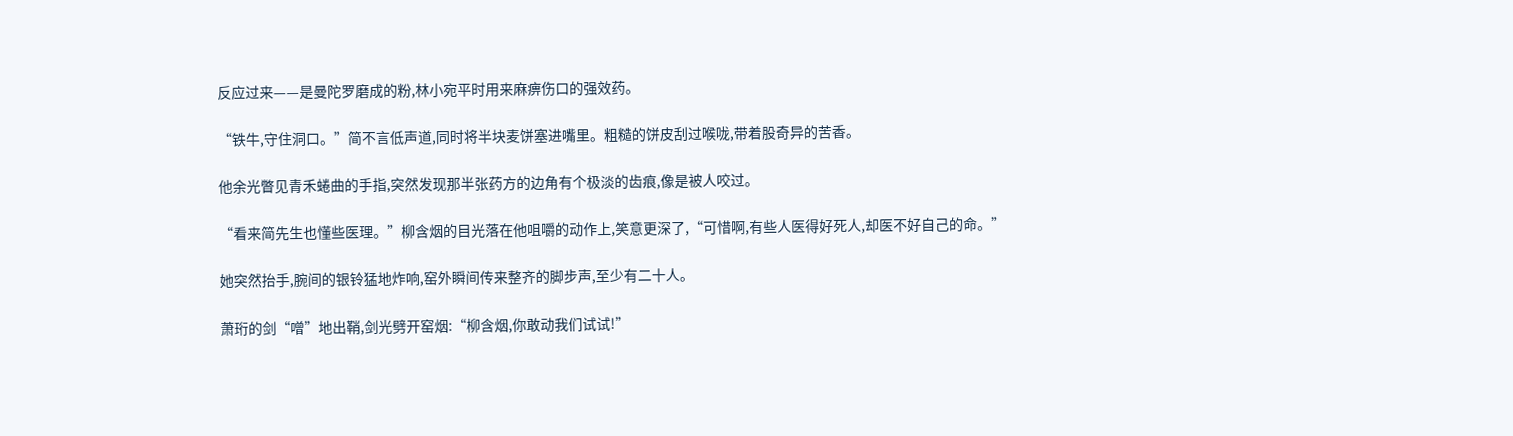反应过来——是曼陀罗磨成的粉,林小宛平时用来麻痹伤口的强效药。

“铁牛,守住洞口。”简不言低声道,同时将半块麦饼塞进嘴里。粗糙的饼皮刮过喉咙,带着股奇异的苦香。

他余光瞥见青禾蜷曲的手指,突然发现那半张药方的边角有个极淡的齿痕,像是被人咬过。

“看来简先生也懂些医理。”柳含烟的目光落在他咀嚼的动作上,笑意更深了,“可惜啊,有些人医得好死人,却医不好自己的命。”

她突然抬手,腕间的银铃猛地炸响,窑外瞬间传来整齐的脚步声,至少有二十人。

萧珩的剑“噌”地出鞘,剑光劈开窑烟:“柳含烟,你敢动我们试试!”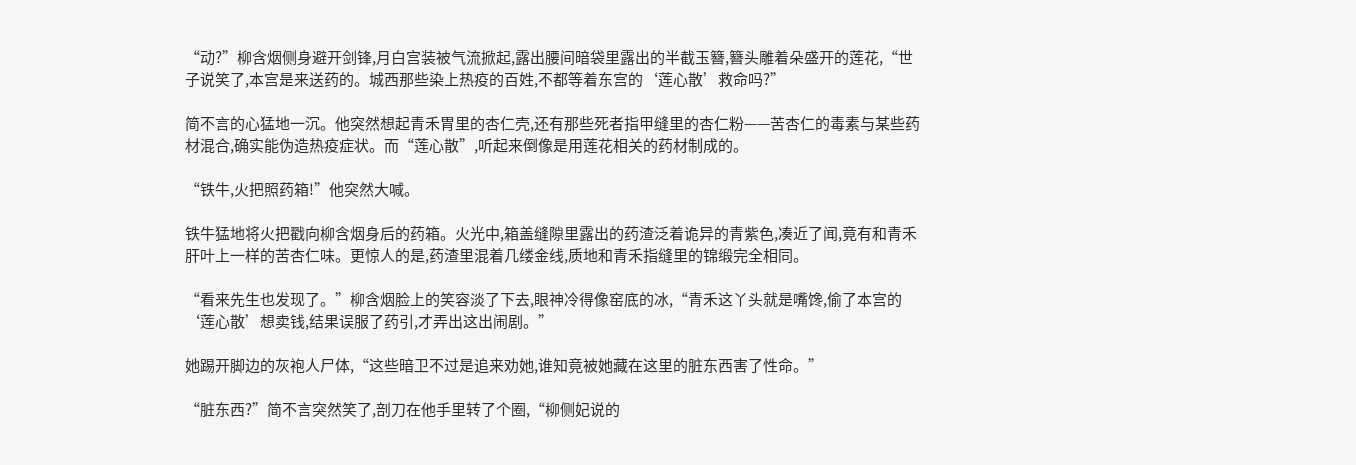“动?”柳含烟侧身避开剑锋,月白宫装被气流掀起,露出腰间暗袋里露出的半截玉簪,簪头雕着朵盛开的莲花,“世子说笑了,本宫是来送药的。城西那些染上热疫的百姓,不都等着东宫的‘莲心散’救命吗?”

简不言的心猛地一沉。他突然想起青禾胃里的杏仁壳,还有那些死者指甲缝里的杏仁粉——苦杏仁的毒素与某些药材混合,确实能伪造热疫症状。而“莲心散”,听起来倒像是用莲花相关的药材制成的。

“铁牛,火把照药箱!”他突然大喊。

铁牛猛地将火把戳向柳含烟身后的药箱。火光中,箱盖缝隙里露出的药渣泛着诡异的青紫色,凑近了闻,竟有和青禾肝叶上一样的苦杏仁味。更惊人的是,药渣里混着几缕金线,质地和青禾指缝里的锦缎完全相同。

“看来先生也发现了。”柳含烟脸上的笑容淡了下去,眼神冷得像窑底的冰,“青禾这丫头就是嘴馋,偷了本宫的‘莲心散’想卖钱,结果误服了药引,才弄出这出闹剧。”

她踢开脚边的灰袍人尸体,“这些暗卫不过是追来劝她,谁知竟被她藏在这里的脏东西害了性命。”

“脏东西?”简不言突然笑了,剖刀在他手里转了个圈,“柳侧妃说的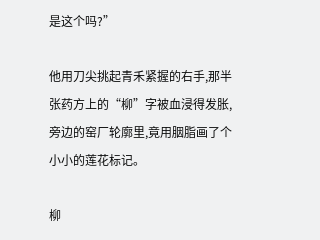是这个吗?”

他用刀尖挑起青禾紧握的右手,那半张药方上的“柳”字被血浸得发胀,旁边的窑厂轮廓里,竟用胭脂画了个小小的莲花标记。

柳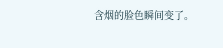含烟的脸色瞬间变了。